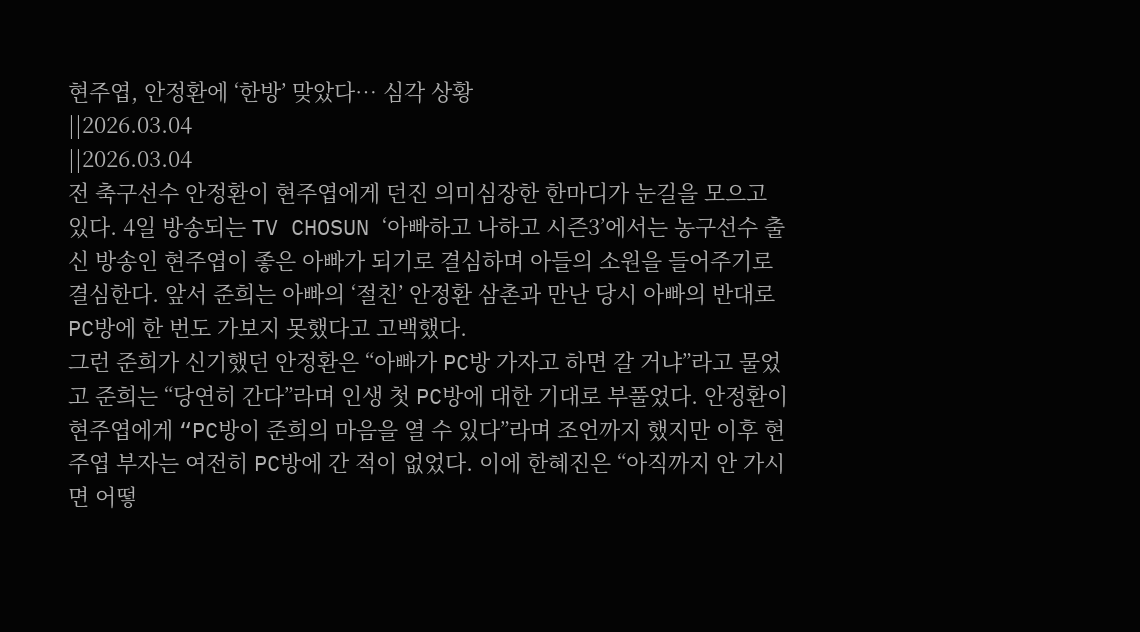현주엽, 안정환에 ‘한방’ 맞았다… 심각 상황
||2026.03.04
||2026.03.04
전 축구선수 안정환이 현주엽에게 던진 의미심장한 한마디가 눈길을 모으고 있다. 4일 방송되는 TV CHOSUN ‘아빠하고 나하고 시즌3’에서는 농구선수 출신 방송인 현주엽이 좋은 아빠가 되기로 결심하며 아들의 소원을 들어주기로 결심한다. 앞서 준희는 아빠의 ‘절친’ 안정환 삼촌과 만난 당시 아빠의 반대로 PC방에 한 번도 가보지 못했다고 고백했다.
그런 준희가 신기했던 안정환은 “아빠가 PC방 가자고 하면 갈 거냐”라고 물었고 준희는 “당연히 간다”라며 인생 첫 PC방에 대한 기대로 부풀었다. 안정환이 현주엽에게 “PC방이 준희의 마음을 열 수 있다”라며 조언까지 했지만 이후 현주엽 부자는 여전히 PC방에 간 적이 없었다. 이에 한혜진은 “아직까지 안 가시면 어떻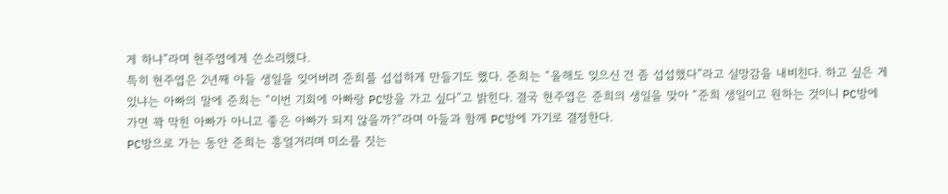게 하냐”라며 현주엽에게 쓴소리했다.
특히 현주엽은 2년째 아들 생일을 잊어버려 준희를 섭섭하게 만들기도 했다. 준희는 “올해도 잊으신 건 좀 섭섭했다”라고 실망감을 내비친다. 하고 싶은 게 있냐는 아빠의 말에 준희는 “이번 기회에 아빠랑 PC방을 가고 싶다”고 밝힌다. 결국 현주엽은 준희의 생일을 맞아 “준희 생일이고 원하는 것이니 PC방에 가면 꽉 막힌 아빠가 아니고 좋은 아빠가 되지 않을까?”라며 아들과 함께 PC방에 가기로 결정한다.
PC방으로 가는 동안 준희는 흥얼거리며 미소를 짓는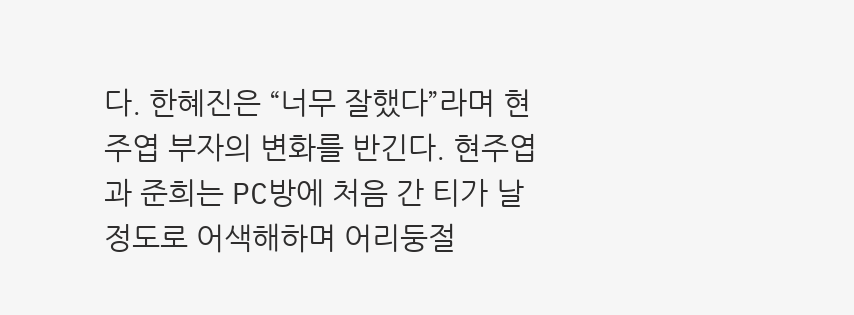다. 한혜진은 “너무 잘했다”라며 현주엽 부자의 변화를 반긴다. 현주엽과 준희는 PC방에 처음 간 티가 날 정도로 어색해하며 어리둥절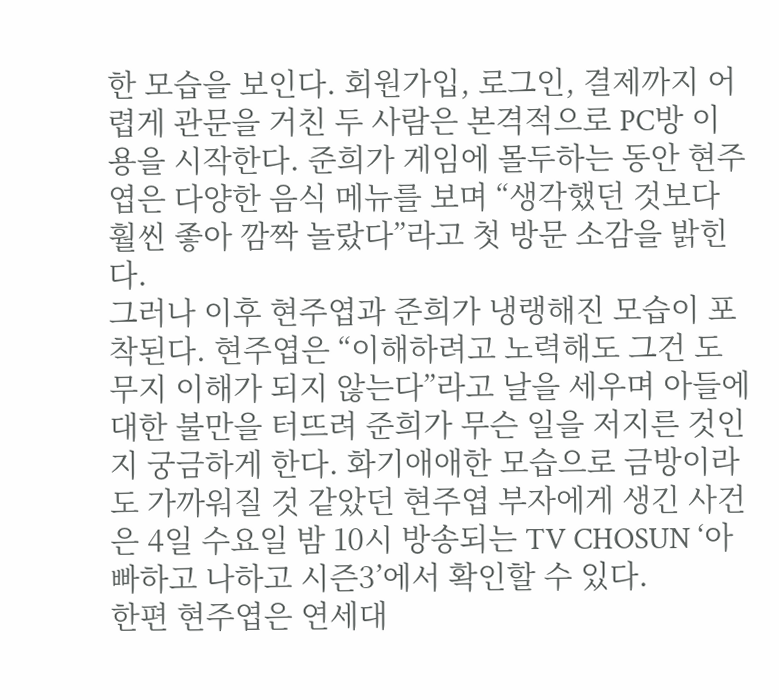한 모습을 보인다. 회원가입, 로그인, 결제까지 어렵게 관문을 거친 두 사람은 본격적으로 PC방 이용을 시작한다. 준희가 게임에 몰두하는 동안 현주엽은 다양한 음식 메뉴를 보며 “생각했던 것보다 훨씬 좋아 깜짝 놀랐다”라고 첫 방문 소감을 밝힌다.
그러나 이후 현주엽과 준희가 냉랭해진 모습이 포착된다. 현주엽은 “이해하려고 노력해도 그건 도무지 이해가 되지 않는다”라고 날을 세우며 아들에 대한 불만을 터뜨려 준희가 무슨 일을 저지른 것인지 궁금하게 한다. 화기애애한 모습으로 금방이라도 가까워질 것 같았던 현주엽 부자에게 생긴 사건은 4일 수요일 밤 10시 방송되는 TV CHOSUN ‘아빠하고 나하고 시즌3’에서 확인할 수 있다.
한편 현주엽은 연세대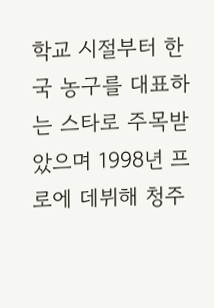학교 시절부터 한국 농구를 대표하는 스타로 주목받았으며 1998년 프로에 데뷔해 청주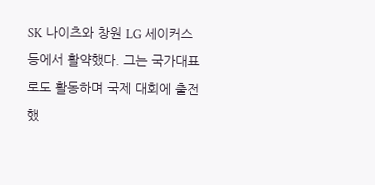SK 나이츠와 창원 LG 세이커스 등에서 활약했다. 그는 국가대표로도 활동하며 국제 대회에 출전했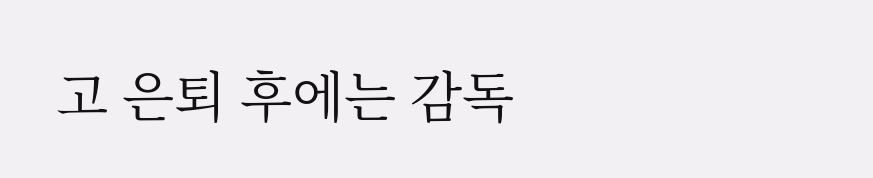고 은퇴 후에는 감독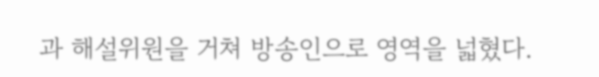과 해설위원을 거쳐 방송인으로 영역을 넓혔다.